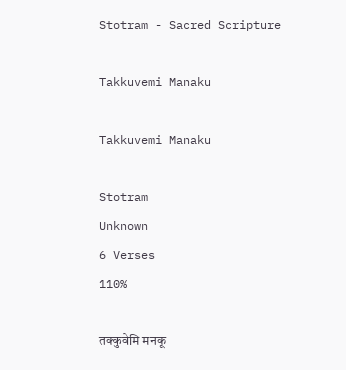Stotram - Sacred Scripture

Takkuvemi Manaku

Takkuvemi Manaku

Stotram
Unknown
6 Verses
110%

तक्कुवेमि मनकू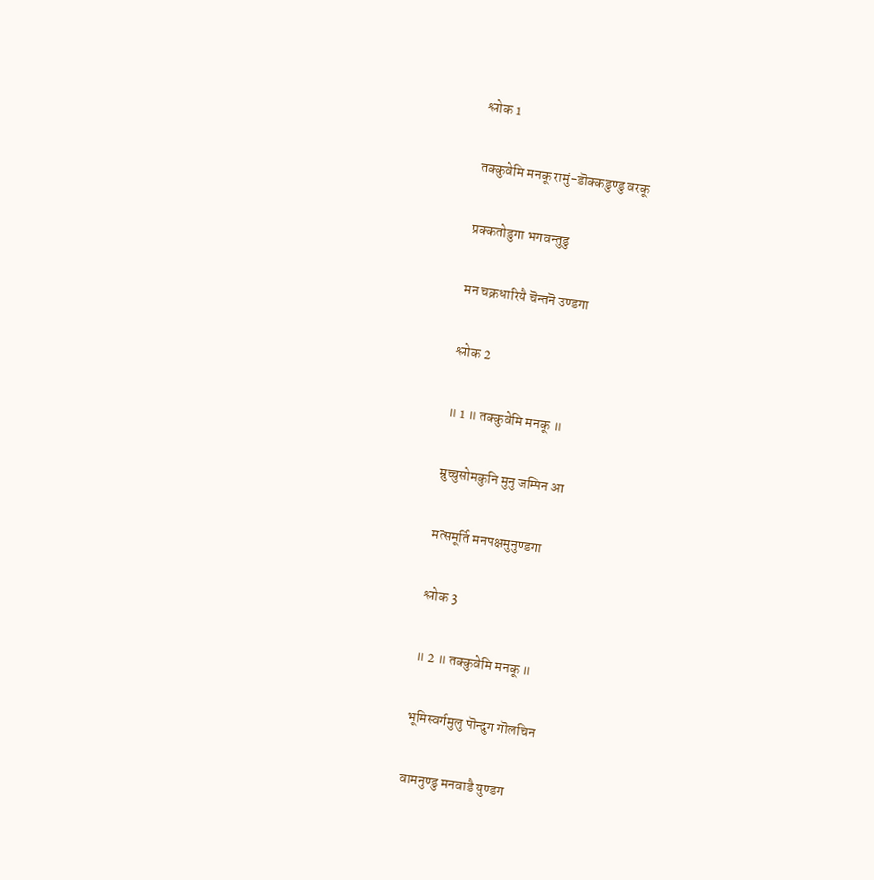श्लोक 1

तक्कुवेमि मनकू रामुं-डॊक्कडुण्डु वरकू

प्रक्कतोडुगा भगवन्तुडु

मन चक्रधारियै चॆन्तनॆ उण्डगा

श्लोक 2

॥ 1 ॥ तक्कुवेमि मनकू ॥

म्रुच्चुसोमकुनि मुनु जम्पिन आ

मत्समूर्ति मनपक्षमुनुण्डगा

श्लोक 3

॥ 2 ॥ तक्कुवेमि मनकू ॥

भूमिस्वर्गमुलु पॊन्दुग गॊलचिन

वामनुण्डु मनवाडै युण्डग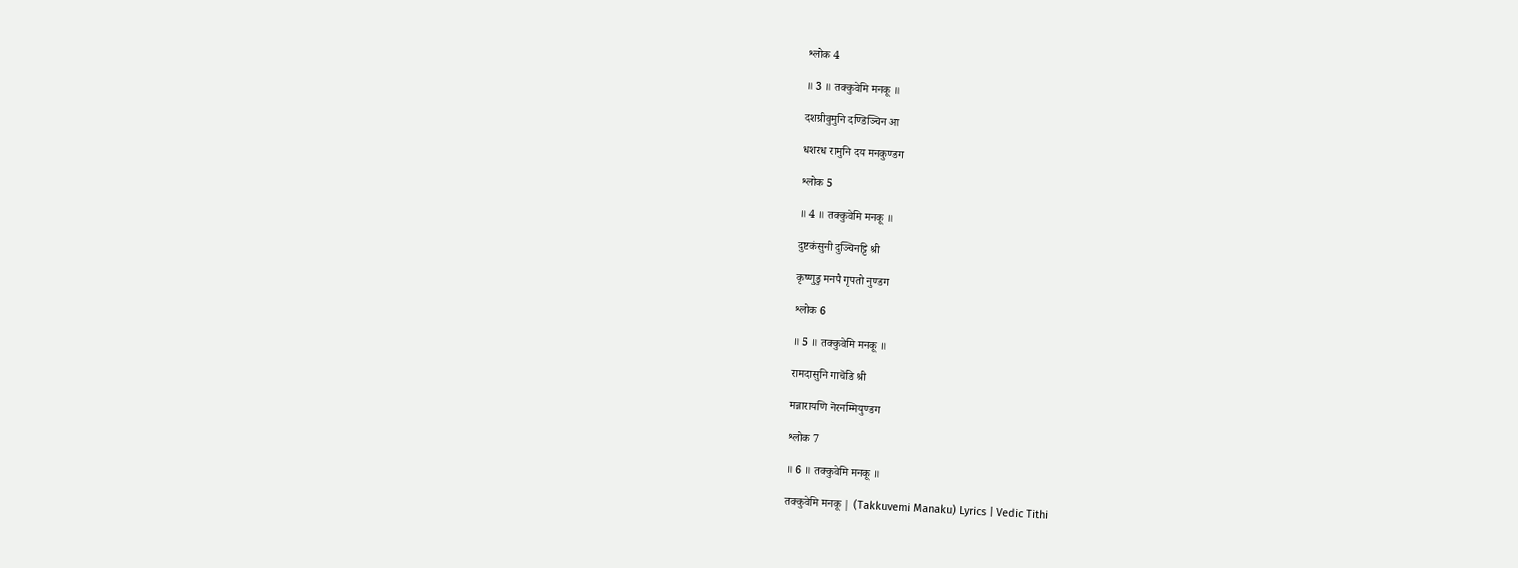श्लोक 4

॥ 3 ॥ तक्कुवेमि मनकू ॥

दशग्रीवुमुनि दण्डिञ्चिन आ

धशरध रामुनि दय मनकुण्डग

श्लोक 5

॥ 4 ॥ तक्कुवेमि मनकू ॥

दुष्टकंसुनी दुञ्चिनट्टि श्री

कृष्णुडु मनपै गृपतो नुण्डग

श्लोक 6

॥ 5 ॥ तक्कुवेमि मनकू ॥

रामदासुनि गाचॆडि श्री

मन्नारायणि नॆरनम्मियुण्डग

श्लोक 7

॥ 6 ॥ तक्कुवेमि मनकू ॥

तक्कुवेमि मनकू | (Takkuvemi Manaku) Lyrics | Vedic Tithi